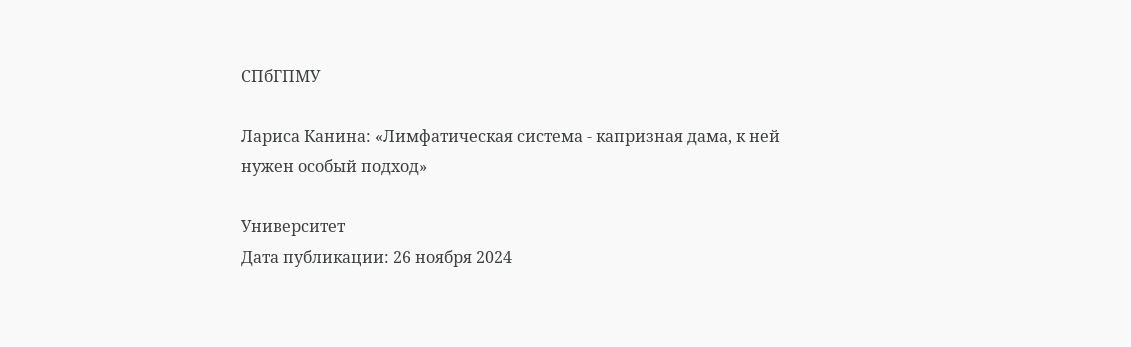СПбГПМУ

Лариса Канина: «Лимфатическая система - капризная дама, к ней нужен особый подход»

Университет
Дата публикации: 26 ноября 2024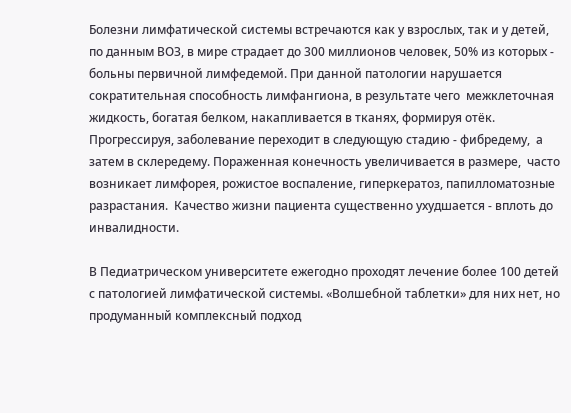Болезни лимфатической системы встречаются как у взрослых, так и у детей, по данным ВОЗ, в мире страдает до 300 миллионов человек, 50% из которых - больны первичной лимфедемой. При данной патологии нарушается сократительная способность лимфангиона, в результате чего  межклеточная жидкость, богатая белком, накапливается в тканях, формируя отёк. Прогрессируя, заболевание переходит в следующую стадию - фибредему,  а затем в склередему. Пораженная конечность увеличивается в размере,  часто возникает лимфорея, рожистое воспаление, гиперкератоз, папилломатозные разрастания.  Качество жизни пациента существенно ухудшается - вплоть до инвалидности.

В Педиатрическом университете ежегодно проходят лечение более 100 детей с патологией лимфатической системы. «Волшебной таблетки» для них нет, но продуманный комплексный подход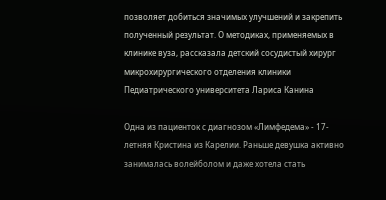позволяет добиться значимых улучшений и закрепить полученный результат. О методиках, применяемых в клинике вуза, рассказала детский сосудистый хирург микрохирургического отделения клиники Педиатрического университета Лариса Канина

Одна из пациенток с диагнозом «Лимфедема» - 17-летняя Кристина из Карелии. Раньше девушка активно занималась волейболом и даже хотела стать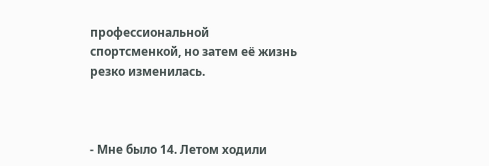профессиональной спортсменкой, но затем её жизнь резко изменилась.



- Мне было 14. Летом ходили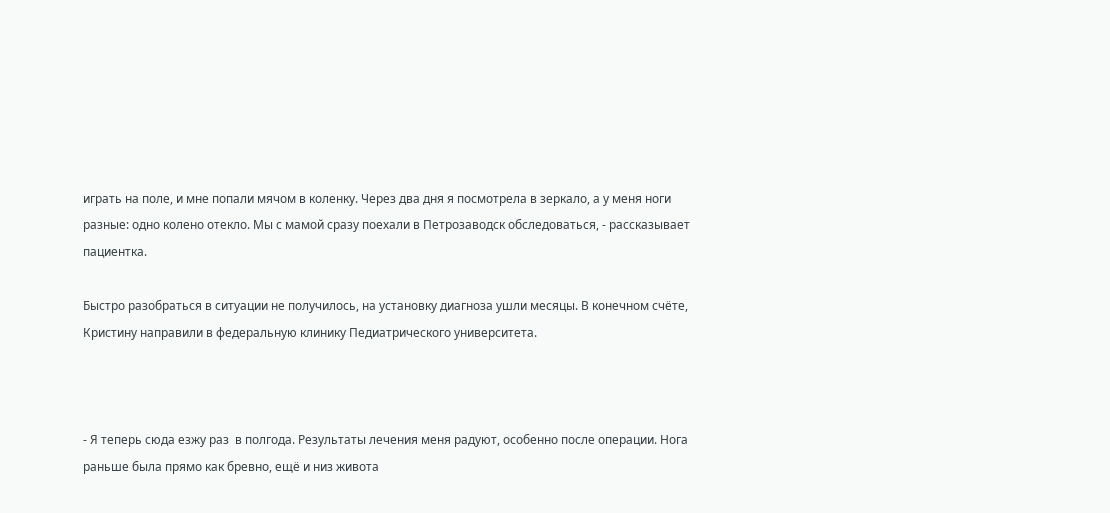играть на поле, и мне попали мячом в коленку. Через два дня я посмотрела в зеркало, а у меня ноги разные: одно колено отекло. Мы с мамой сразу поехали в Петрозаводск обследоваться, - рассказывает пациентка.

Быстро разобраться в ситуации не получилось, на установку диагноза ушли месяцы. В конечном счёте, Кристину направили в федеральную клинику Педиатрического университета.



- Я теперь сюда езжу раз  в полгода. Результаты лечения меня радуют, особенно после операции. Нога раньше была прямо как бревно, ещё и низ живота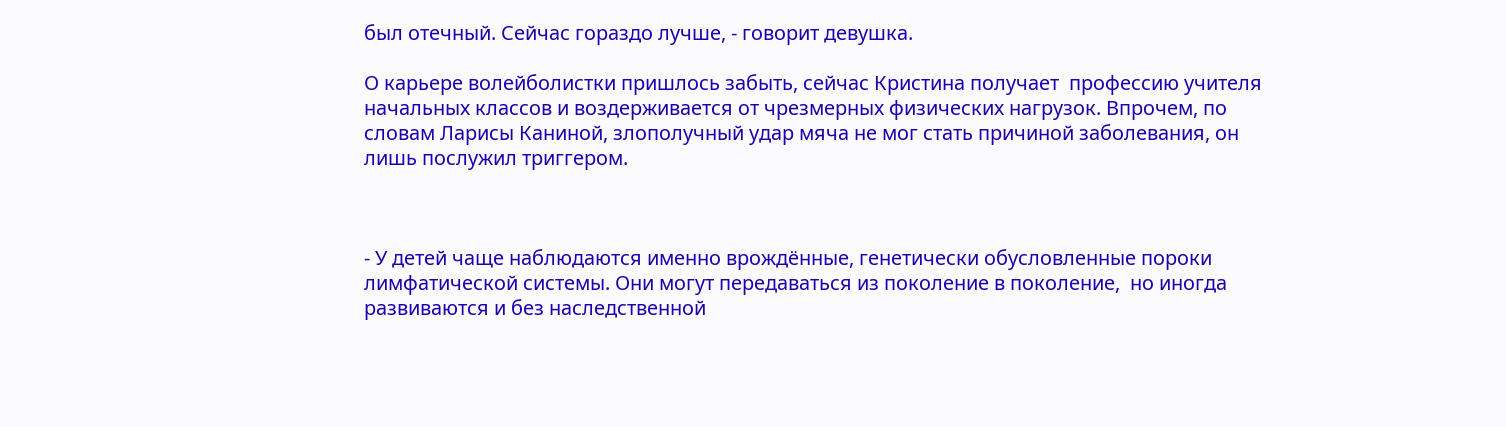был отечный. Сейчас гораздо лучше, - говорит девушка.

О карьере волейболистки пришлось забыть, сейчас Кристина получает  профессию учителя начальных классов и воздерживается от чрезмерных физических нагрузок. Впрочем, по словам Ларисы Каниной, злополучный удар мяча не мог стать причиной заболевания, он лишь послужил триггером.



- У детей чаще наблюдаются именно врождённые, генетически обусловленные пороки лимфатической системы. Они могут передаваться из поколение в поколение,  но иногда развиваются и без наследственной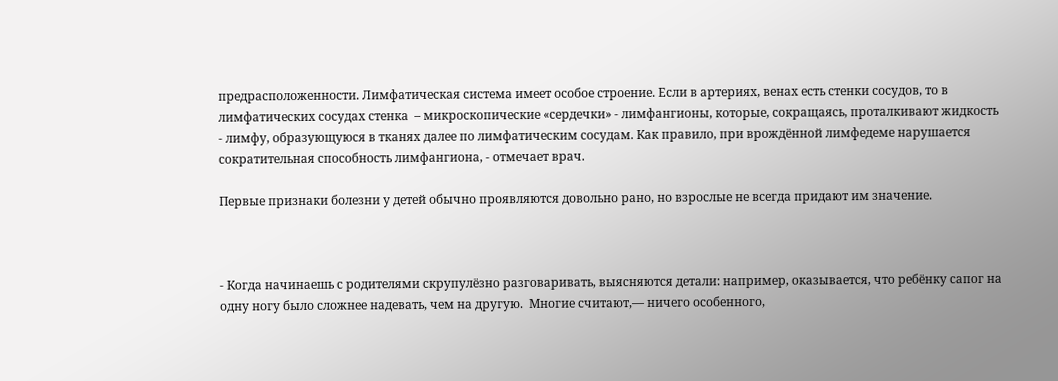предрасположенности. Лимфатическая система имеет особое строение. Если в артериях, венах есть стенки сосудов, то в лимфатических сосудах стенка  – микроскопические «сердечки» - лимфангионы, которые, сокращаясь, проталкивают жидкость - лимфу, образующуюся в тканях далее по лимфатическим сосудам. Как правило, при врождённой лимфедеме нарушается сократительная способность лимфангиона, - отмечает врач.

Первые признаки болезни у детей обычно проявляются довольно рано, но взрослые не всегда придают им значение.



- Когда начинаешь с родителями скрупулёзно разговаривать, выясняются детали: например, оказывается, что ребёнку сапог на одну ногу было сложнее надевать, чем на другую.  Многие считают,— ничего особенного,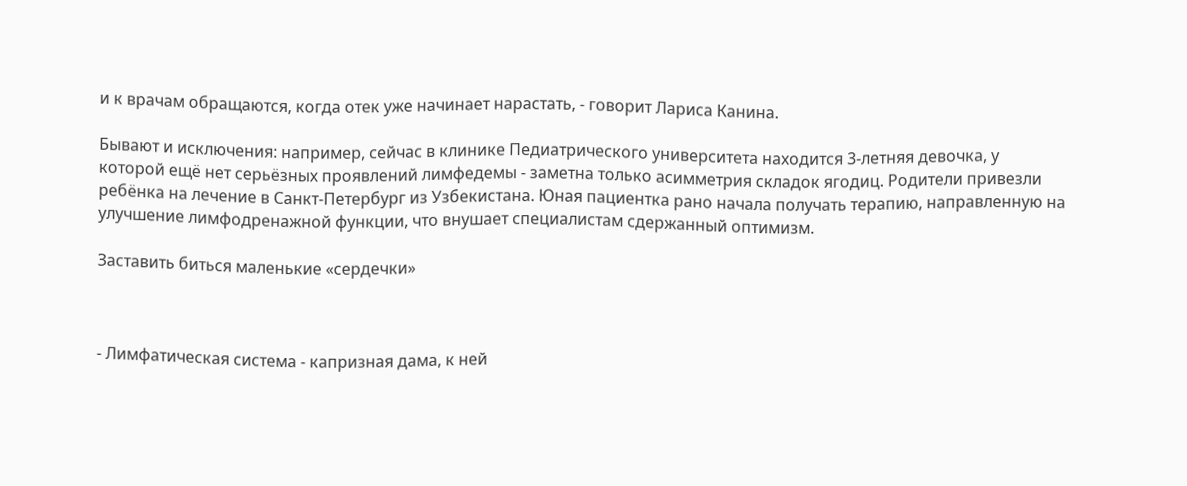и к врачам обращаются, когда отек уже начинает нарастать, - говорит Лариса Канина.

Бывают и исключения: например, сейчас в клинике Педиатрического университета находится 3-летняя девочка, у которой ещё нет серьёзных проявлений лимфедемы - заметна только асимметрия складок ягодиц. Родители привезли ребёнка на лечение в Санкт-Петербург из Узбекистана. Юная пациентка рано начала получать терапию, направленную на улучшение лимфодренажной функции, что внушает специалистам сдержанный оптимизм.

Заставить биться маленькие «сердечки»



- Лимфатическая система - капризная дама, к ней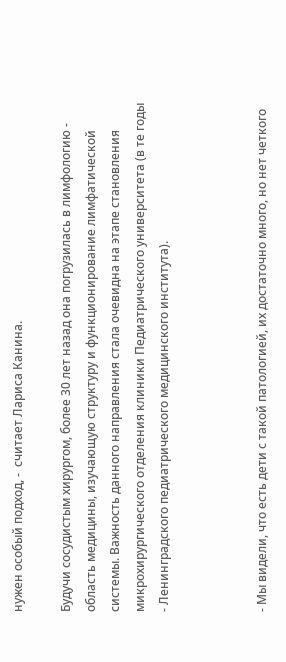нужен особый подход, -  считает Лариса Канина.

Будучи сосудистым хирургом, более 30 лет назад она погрузилась в лимфологию - область медицины, изучающую структуру и функционирование лимфатической системы. Важность данного направления стала очевидна на этапе становления микрохирургического отделения клиники Педиатрического университета (в те годы - Ленинградского педиатрического медицинского института).



- Мы видели, что есть дети с такой патологией, их достаточно много, но нет четкого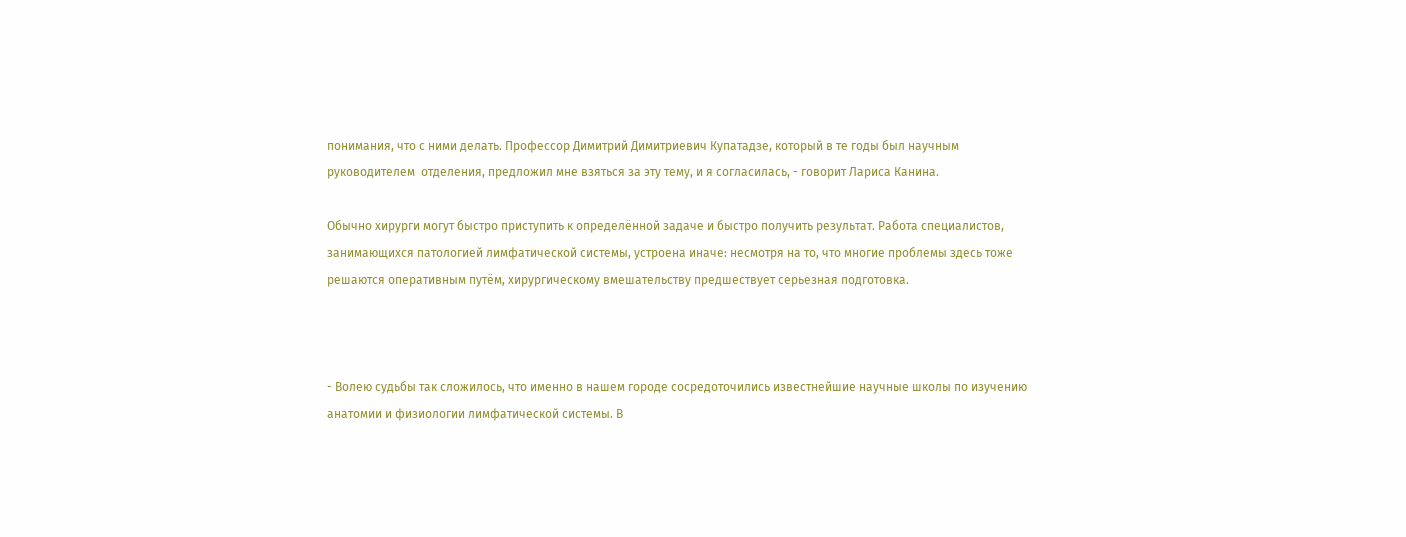понимания, что с ними делать. Профессор Димитрий Димитриевич Купатадзе, который в те годы был научным руководителем  отделения, предложил мне взяться за эту тему, и я согласилась, - говорит Лариса Канина.

Обычно хирурги могут быстро приступить к определённой задаче и быстро получить результат. Работа специалистов, занимающихся патологией лимфатической системы, устроена иначе: несмотря на то, что многие проблемы здесь тоже решаются оперативным путём, хирургическому вмешательству предшествует серьезная подготовка.



- Волею судьбы так сложилось, что именно в нашем городе сосредоточились известнейшие научные школы по изучению анатомии и физиологии лимфатической системы. В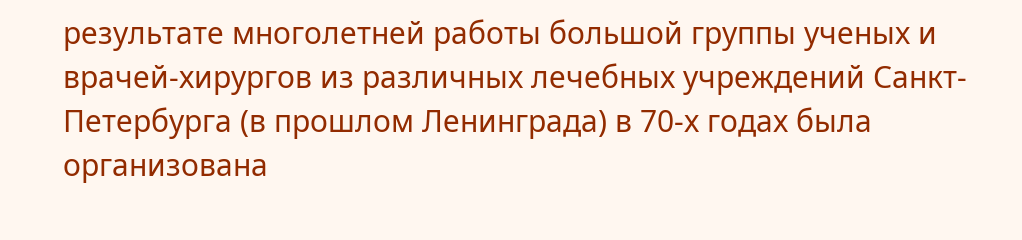результате многолетней работы большой группы ученых и  врачей-хирургов из различных лечебных учреждений Санкт-Петербурга (в прошлом Ленинграда) в 70-х годах была организована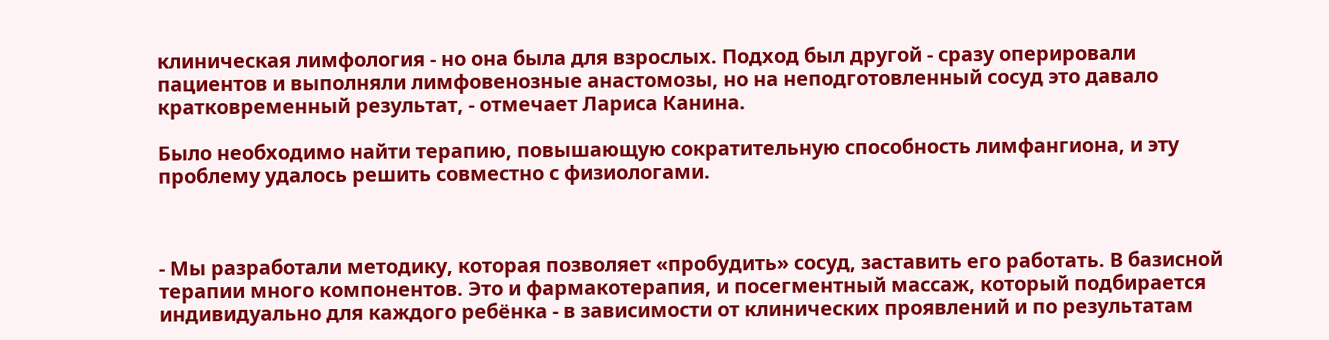клиническая лимфология - но она была для взрослых. Подход был другой - сразу оперировали пациентов и выполняли лимфовенозные анастомозы, но на неподготовленный сосуд это давало кратковременный результат, - отмечает Лариса Канина.

Было необходимо найти терапию, повышающую сократительную способность лимфангиона, и эту проблему удалось решить совместно с физиологами.



- Мы разработали методику, которая позволяет «пробудить» сосуд, заставить его работать. В базисной терапии много компонентов. Это и фармакотерапия, и посегментный массаж, который подбирается индивидуально для каждого ребёнка - в зависимости от клинических проявлений и по результатам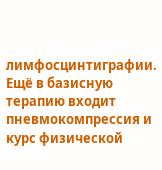лимфосцинтиграфии. Ещё в базисную терапию входит пневмокомпрессия и курс физической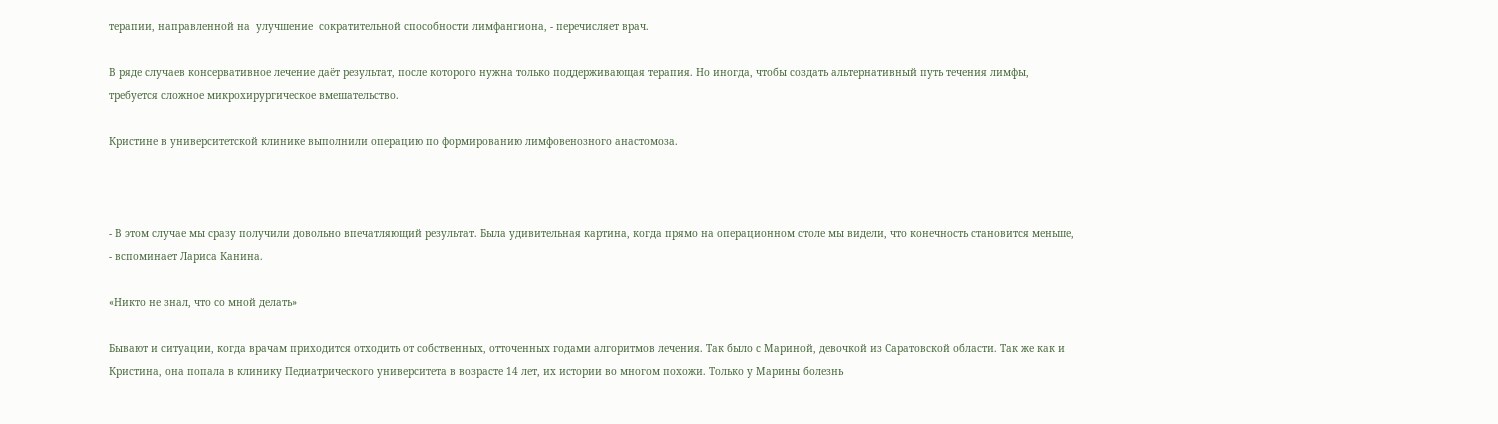терапии, направленной на  улучшение  сократительной способности лимфангиона, - перечисляет врач.

В ряде случаев консервативное лечение даёт результат, после которого нужна только поддерживающая терапия. Но иногда, чтобы создать альтернативный путь течения лимфы, требуется сложное микрохирургическое вмешательство.

Кристине в университетской клинике выполнили операцию по формированию лимфовенозного анастомоза.



- В этом случае мы сразу получили довольно впечатляющий результат. Была удивительная картина, когда прямо на операционном столе мы видели, что конечность становится меньше, - вспоминает Лариса Канина.

«Никто не знал, что со мной делать»

Бывают и ситуации, когда врачам приходится отходить от собственных, отточенных годами алгоритмов лечения. Так было с Мариной, девочкой из Саратовской области. Так же как и Кристина, она попала в клинику Педиатрического университета в возрасте 14 лет, их истории во многом похожи. Только у Марины болезнь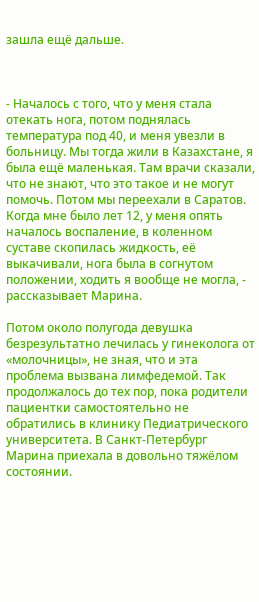зашла ещё дальше.



- Началось с того, что у меня стала отекать нога, потом поднялась температура под 40, и меня увезли в больницу. Мы тогда жили в Казахстане, я была ещё маленькая. Там врачи сказали, что не знают, что это такое и не могут помочь. Потом мы переехали в Саратов. Когда мне было лет 12, у меня опять началось воспаление, в коленном суставе скопилась жидкость, её выкачивали, нога была в согнутом положении, ходить я вообще не могла, - рассказывает Марина.

Потом около полугода девушка безрезультатно лечилась у гинеколога от «молочницы», не зная, что и эта проблема вызвана лимфедемой. Так продолжалось до тех пор, пока родители пациентки самостоятельно не обратились в клинику Педиатрического университета. В Санкт-Петербург Марина приехала в довольно тяжёлом состоянии.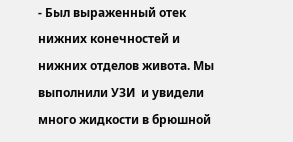- Был выраженный отек нижних конечностей и нижних отделов живота. Мы выполнили УЗИ  и увидели много жидкости в брюшной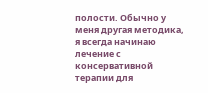полости. Обычно у меня другая методика, я всегда начинаю лечение с консервативной терапии для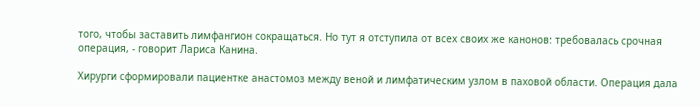того, чтобы заставить лимфангион сокращаться. Но тут я отступила от всех своих же канонов: требовалась срочная операция, - говорит Лариса Канина.

Хирурги сформировали пациентке анастомоз между веной и лимфатическим узлом в паховой области. Операция дала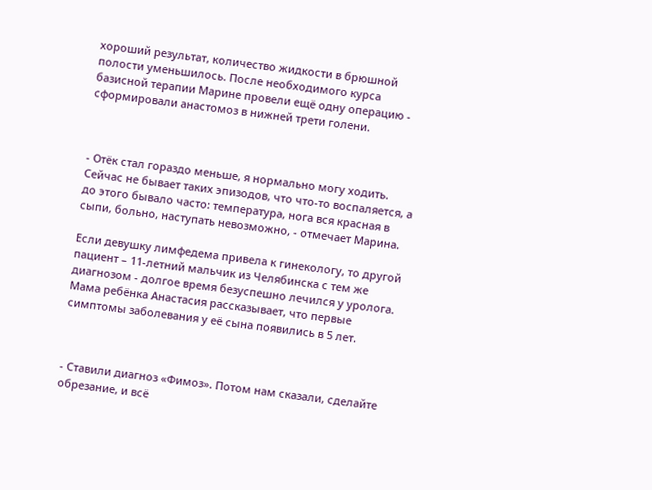хороший результат, количество жидкости в брюшной полости уменьшилось. После необходимого курса базисной терапии Марине провели ещё одну операцию - сформировали анастомоз в нижней трети голени.



- Отёк стал гораздо меньше, я нормально могу ходить. Сейчас не бывает таких эпизодов, что что-то воспаляется, а до этого бывало часто: температура, нога вся красная в сыпи, больно, наступать невозможно, - отмечает Марина.

Если девушку лимфедема привела к гинекологу, то другой пациент – 11-летний мальчик из Челябинска с тем же диагнозом - долгое время безуспешно лечился у уролога.  Мама ребёнка Анастасия рассказывает, что первые симптомы заболевания у её сына появились в 5 лет.



- Ставили диагноз «Фимоз». Потом нам сказали, сделайте обрезание, и всё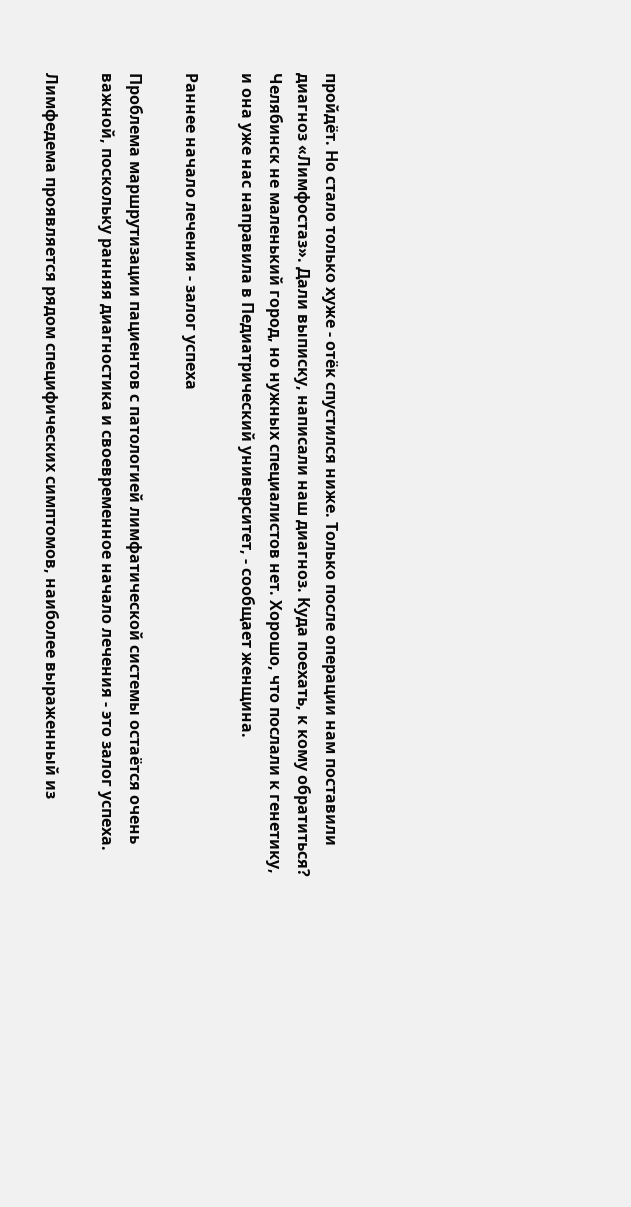пройдёт. Но стало только хуже - отёк спустился ниже. Только после операции нам поставили диагноз «Лимфостаз». Дали выписку, написали наш диагноз. Куда поехать, к кому обратиться? Челябинск не маленький город, но нужных специалистов нет. Хорошо, что послали к генетику, и она уже нас направила в Педиатрический университет, - сообщает женщина.

Раннее начало лечения - залог успеха

Проблема маршрутизации пациентов с патологией лимфатической системы остаётся очень важной, поскольку ранняя диагностика и своевременное начало лечения - это залог успеха.

Лимфедема проявляется рядом специфических симптомов, наиболее выраженный из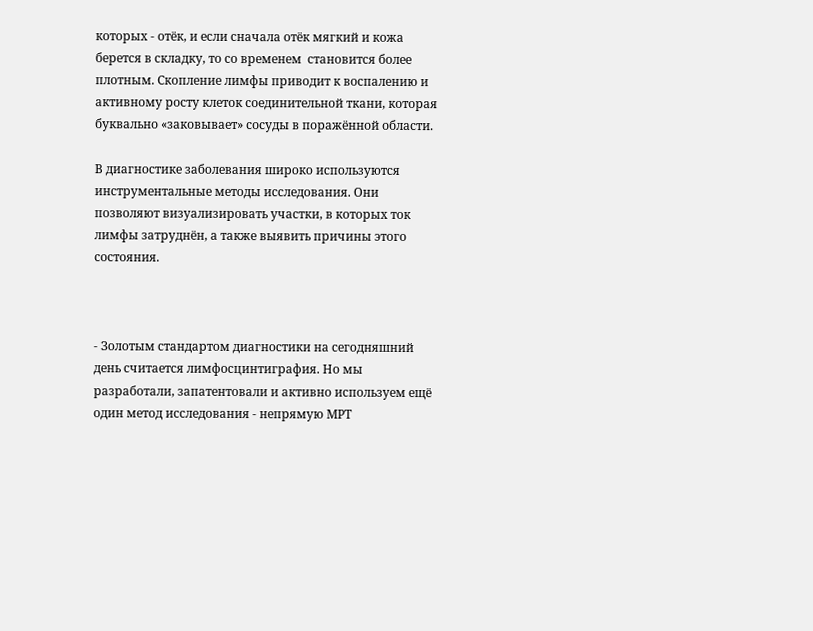которых - отёк, и если сначала отёк мягкий и кожа берется в складку, то со временем  становится более плотным. Скопление лимфы приводит к воспалению и активному росту клеток соединительной ткани, которая буквально «заковывает» сосуды в поражённой области.

В диагностике заболевания широко используются инструментальные методы исследования. Они позволяют визуализировать участки, в которых ток лимфы затруднён, а также выявить причины этого состояния.



- Золотым стандартом диагностики на сегодняшний день считается лимфосцинтиграфия. Но мы разработали, запатентовали и активно используем ещё один метод исследования - непрямую МРТ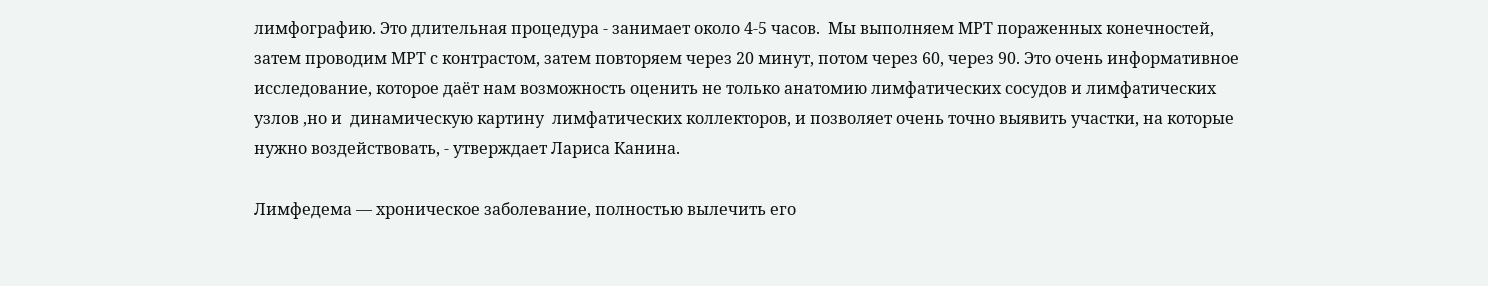лимфографию. Это длительная процедура - занимает около 4-5 часов.  Мы выполняем МРТ пораженных конечностей, затем проводим МРТ с контрастом, затем повторяем через 20 минут, потом через 60, через 90. Это очень информативное исследование, которое даёт нам возможность оценить не только анатомию лимфатических сосудов и лимфатических узлов ,но и  динамическую картину  лимфатических коллекторов, и позволяет очень точно выявить участки, на которые нужно воздействовать, - утверждает Лариса Канина.

Лимфедема — хроническое заболевание, полностью вылечить его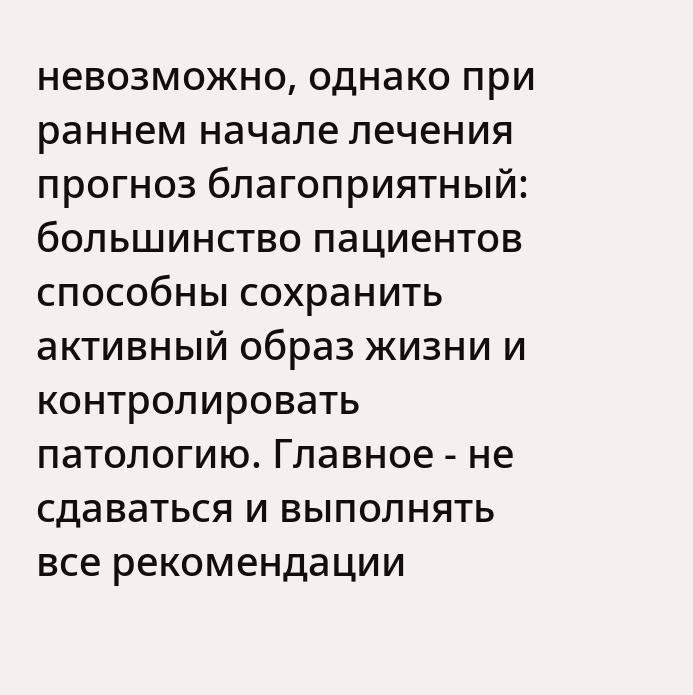невозможно, однако при раннем начале лечения прогноз благоприятный: большинство пациентов способны сохранить активный образ жизни и контролировать патологию. Главное - не сдаваться и выполнять все рекомендации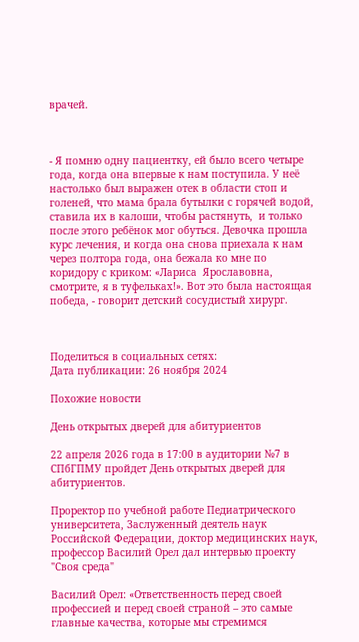врачей.



- Я помню одну пациентку, ей было всего четыре года, когда она впервые к нам поступила. У неё настолько был выражен отек в области стоп и голеней, что мама брала бутылки с горячей водой, ставила их в калоши, чтобы растянуть,  и только после этого ребёнок мог обуться. Девочка прошла курс лечения, и когда она снова приехала к нам через полтора года, она бежала ко мне по коридору с криком: «Лариса  Ярославовна, смотрите, я в туфельках!». Вот это была настоящая победа, - говорит детский сосудистый хирург.



Поделиться в социальных сетях:
Дата публикации: 26 ноября 2024

Похожие новости

День открытых дверей для абитуриентов

22 апреля 2026 года в 17:00 в аудитории №7 в СПбГПМУ пройдет День открытых дверей для абитуриентов.

Проректор по учебной работе Педиатрического университета, Заслуженный деятель наук Российской Федерации, доктор медицинских наук, профессор Василий Орел дал интервью проекту "Своя среда"

Василий Орел: «Ответственность перед своей профессией и перед своей страной – это самые главные качества, которые мы стремимся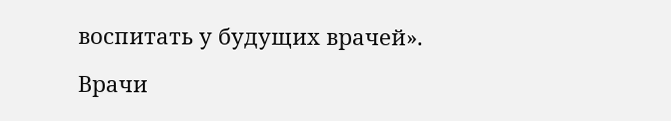воспитать у будущих врачей».

Врачи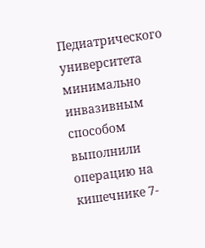Педиатрического университета минимально инвазивным способом выполнили операцию на кишечнике 7-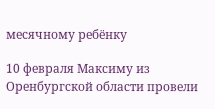месячному ребёнку

10 февраля Максиму из Оренбургской области провели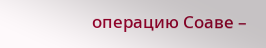операцию Соаве –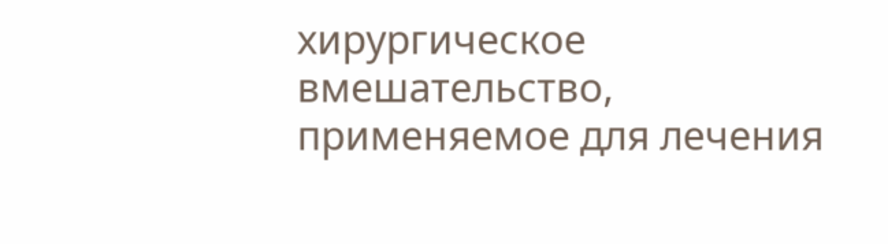хирургическое вмешательство, применяемое для лечения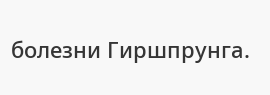болезни Гиршпрунга.